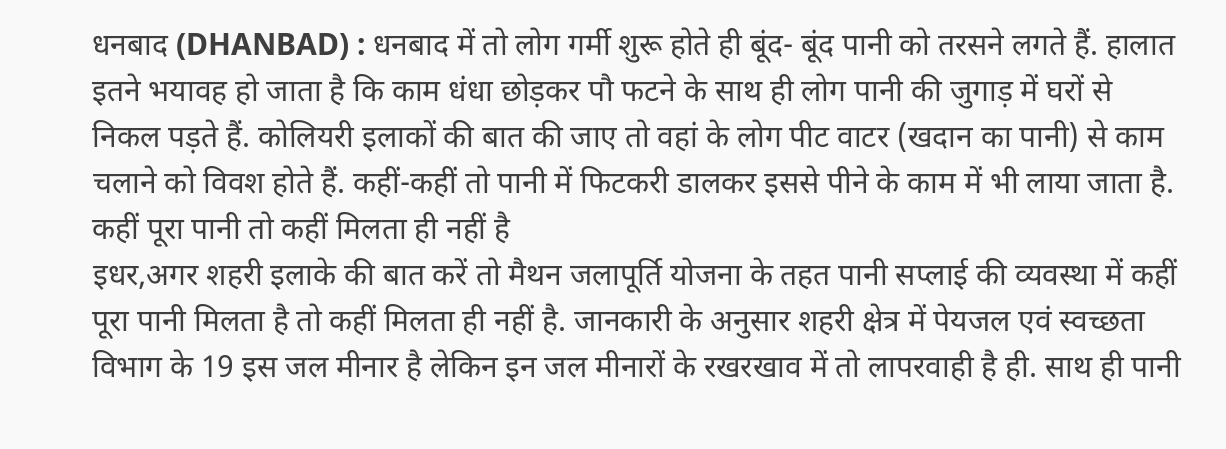धनबाद (DHANBAD) : धनबाद में तो लोग गर्मी शुरू होते ही बूंद- बूंद पानी को तरसने लगते हैं. हालात इतने भयावह हो जाता है कि काम धंधा छोड़कर पौ फटने के साथ ही लोग पानी की जुगाड़ में घरों से निकल पड़ते हैं. कोलियरी इलाकों की बात की जाए तो वहां के लोग पीट वाटर (खदान का पानी) से काम चलाने को विवश होते हैं. कहीं-कहीं तो पानी में फिटकरी डालकर इससे पीने के काम में भी लाया जाता है.
कहीं पूरा पानी तो कहीं मिलता ही नहीं है
इधर,अगर शहरी इलाके की बात करें तो मैथन जलापूर्ति योजना के तहत पानी सप्लाई की व्यवस्था में कहीं पूरा पानी मिलता है तो कहीं मिलता ही नहीं है. जानकारी के अनुसार शहरी क्षेत्र में पेयजल एवं स्वच्छता विभाग के 19 इस जल मीनार है लेकिन इन जल मीनारों के रखरखाव में तो लापरवाही है ही. साथ ही पानी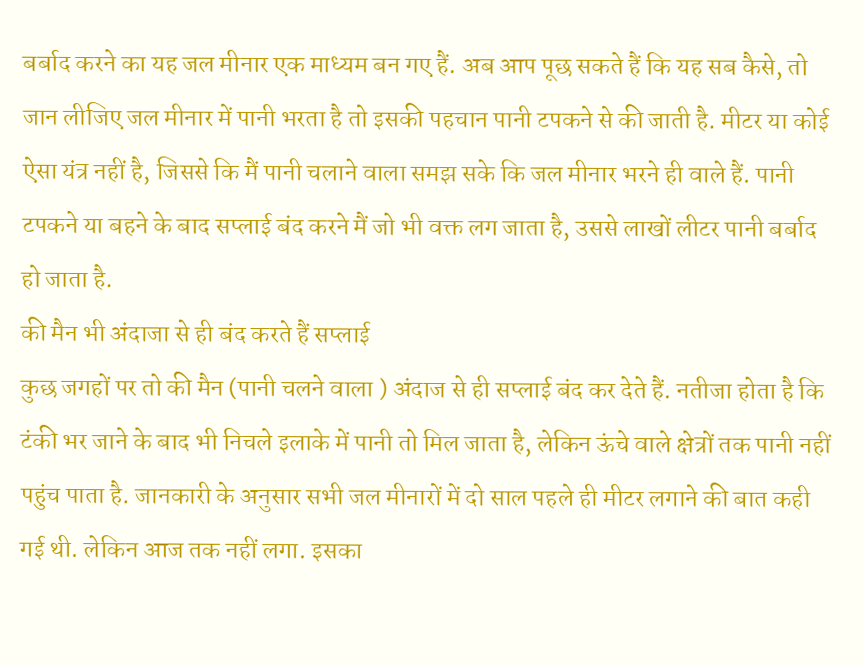बर्बाद करने का यह जल मीनार एक माध्यम बन गए हैं. अब आप पूछ सकते हैं कि यह सब कैसे, तो जान लीजिए जल मीनार में पानी भरता है तो इसकी पहचान पानी टपकने से की जाती है. मीटर या कोई ऐसा यंत्र नहीं है, जिससे कि मैं पानी चलाने वाला समझ सके कि जल मीनार भरने ही वाले हैं. पानी टपकने या बहने के बाद सप्लाई बंद करने मैं जो भी वक्त लग जाता है, उससे लाखों लीटर पानी बर्बाद हो जाता है.
की मैन भी अंदाजा से ही बंद करते हैं सप्लाई
कुछ जगहों पर तो की मैन (पानी चलने वाला ) अंदाज से ही सप्लाई बंद कर देते हैं. नतीजा होता है कि टंकी भर जाने के बाद भी निचले इलाके में पानी तो मिल जाता है, लेकिन ऊंचे वाले क्षेत्रों तक पानी नहीं पहुंच पाता है. जानकारी के अनुसार सभी जल मीनारों में दो साल पहले ही मीटर लगाने की बात कही गई थी. लेकिन आज तक नहीं लगा. इसका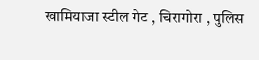खामियाजा स्टील गेट , चिरागोरा , पुलिस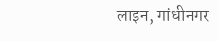लाइन, गांधीनगर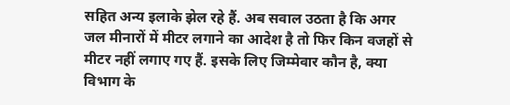सहित अन्य इलाके झेल रहे हैं. अब सवाल उठता है कि अगर जल मीनारों में मीटर लगाने का आदेश है तो फिर किन वजहों से मीटर नहीं लगाए गए हैं. इसके लिए जिम्मेवार कौन है, क्या विभाग के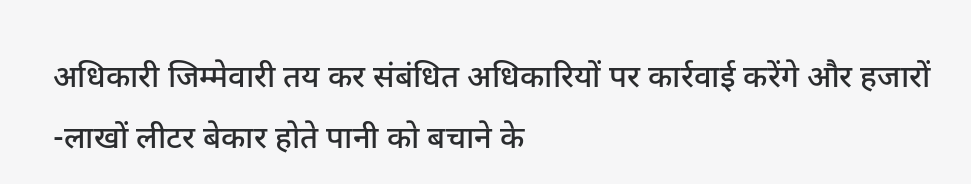अधिकारी जिम्मेवारी तय कर संबंधित अधिकारियों पर कार्रवाई करेंगे और हजारों -लाखों लीटर बेकार होते पानी को बचाने के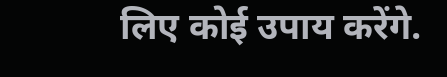लिए कोई उपाय करेंगे.